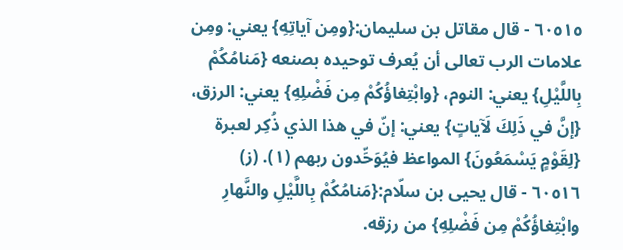٦٠٥١٥ - قال مقاتل بن سليمان:{ومِن آياتِهِ} يعني: ومِن علامات الرب تعالى أن يُعرف توحيده بصنعه {مَنامُكُمْ بِاللَّيْلِ} يعني: النوم، {وابْتِغاؤُكُمْ مِن فَضْلِهِ} يعني: الرزق، {إنَّ في ذَلِكَ لَآياتٍ} يعني: إنّ في هذا الذي ذُكِر لعبرة {لِقَوْمٍ يَسْمَعُونَ} المواعظ فيُوَحِّدون ربهم (١). (ز)
٦٠٥١٦ - قال يحيى بن سلّام:{مَنامُكُمْ بِاللَّيْلِ والنَّهارِ وابْتِغاؤُكُمْ مِن فَضْلِهِ} من رزقه.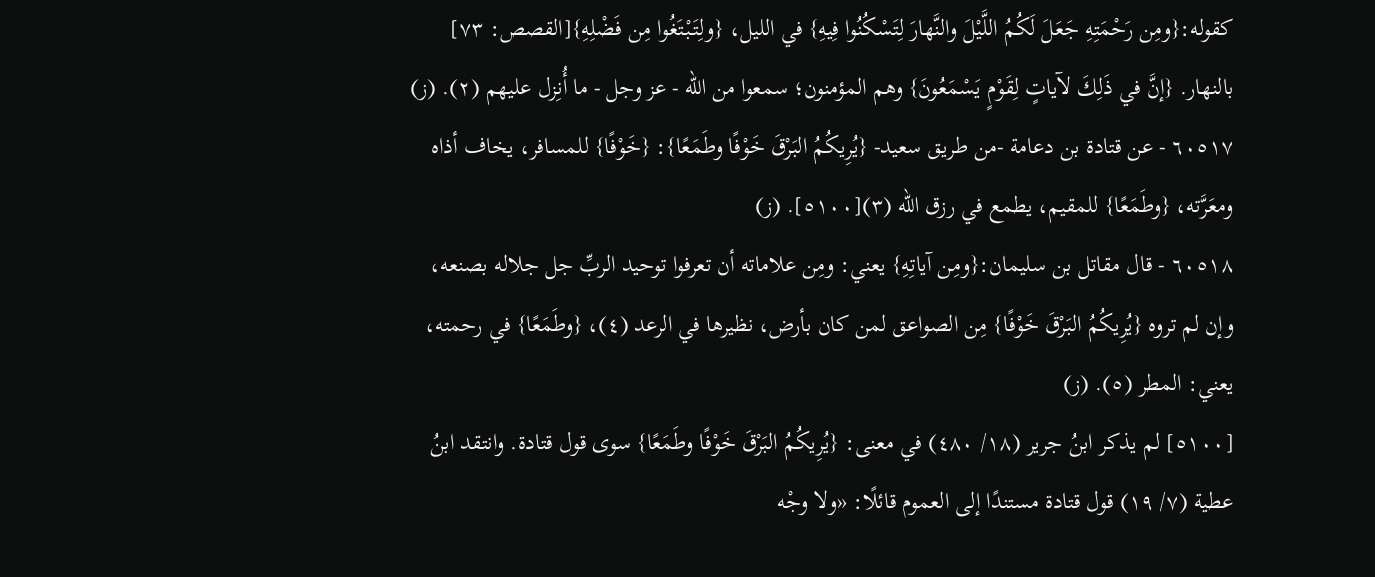كقوله:{ومِن رَحْمَتِهِ جَعَلَ لَكُمُ اللَّيْلَ والنَّهارَ لِتَسْكُنُوا فِيهِ} في الليل، {ولِتَبْتَغُوا مِن فَضْلِهِ}[القصص: ٧٣] بالنهار. {إنَّ في ذَلِكَ لآياتٍ لِقَوْمٍ يَسْمَعُونَ} وهم المؤمنون؛ سمعوا من الله - عز وجل - ما أُنِزل عليهم (٢). (ز)
٦٠٥١٧ - عن قتادة بن دعامة -من طريق سعيد- {يُرِيكُمُ البَرْقَ خَوْفًا وطَمَعًا}: {خَوْفًا} للمسافر، يخاف أذاه ومعَرَّته، {وطَمَعًا} للمقيم، يطمع في رزق الله (٣)[٥١٠٠]. (ز)
٦٠٥١٨ - قال مقاتل بن سليمان:{ومِن آياتِهِ} يعني: ومِن علاماته أن تعرفوا توحيد الربِّ جل جلاله بصنعه، وإن لم تروه {يُرِيكُمُ البَرْقَ خَوْفًا} مِن الصواعق لمن كان بأرض، نظيرها في الرعد (٤)، {وطَمَعًا} في رحمته، يعني: المطر (٥). (ز)
[٥١٠٠] لم يذكر ابنُ جرير (١٨/ ٤٨٠) في معنى: {يُرِيكُمُ البَرْقَ خَوْفًا وطَمَعًا} سوى قول قتادة. وانتقد ابنُ عطية (٧/ ١٩) قول قتادة مستندًا إلى العموم قائلًا: «ولا وجْه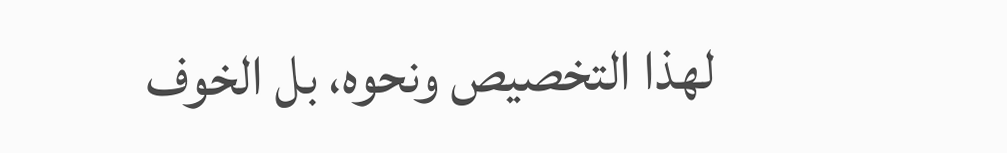لهذا التخصيص ونحوه، بل الخوف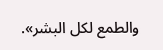والطمع لكل البشر».